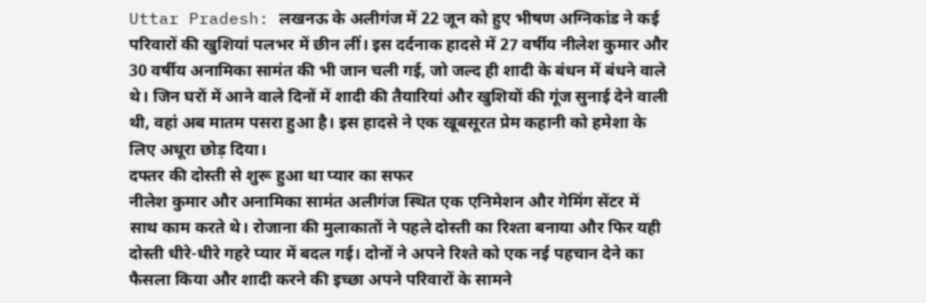Uttar Pradesh: लखनऊ के अलीगंज में 22 जून को हुए भीषण अग्निकांड ने कई परिवारों की खुशियां पलभर में छीन लीं। इस दर्दनाक हादसे में 27 वर्षीय नीलेश कुमार और 30 वर्षीय अनामिका सामंत की भी जान चली गई, जो जल्द ही शादी के बंधन में बंधने वाले थे। जिन घरों में आने वाले दिनों में शादी की तैयारियां और खुशियों की गूंज सुनाई देने वाली थी, वहां अब मातम पसरा हुआ है। इस हादसे ने एक खूबसूरत प्रेम कहानी को हमेशा के लिए अधूरा छोड़ दिया।
दफ्तर की दोस्ती से शुरू हुआ था प्यार का सफर
नीलेश कुमार और अनामिका सामंत अलीगंज स्थित एक एनिमेशन और गेमिंग सेंटर में साथ काम करते थे। रोजाना की मुलाकातों ने पहले दोस्ती का रिश्ता बनाया और फिर यही दोस्ती धीरे-धीरे गहरे प्यार में बदल गई। दोनों ने अपने रिश्ते को एक नई पहचान देने का फैसला किया और शादी करने की इच्छा अपने परिवारों के सामने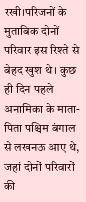रखी।परिजनों के मुताबिक दोनों परिवार इस रिश्ते से बेहद खुश थे। कुछ ही दिन पहले अनामिका के माता-पिता पश्चिम बंगाल से लखनऊ आए थे, जहां दोनों परिवारों की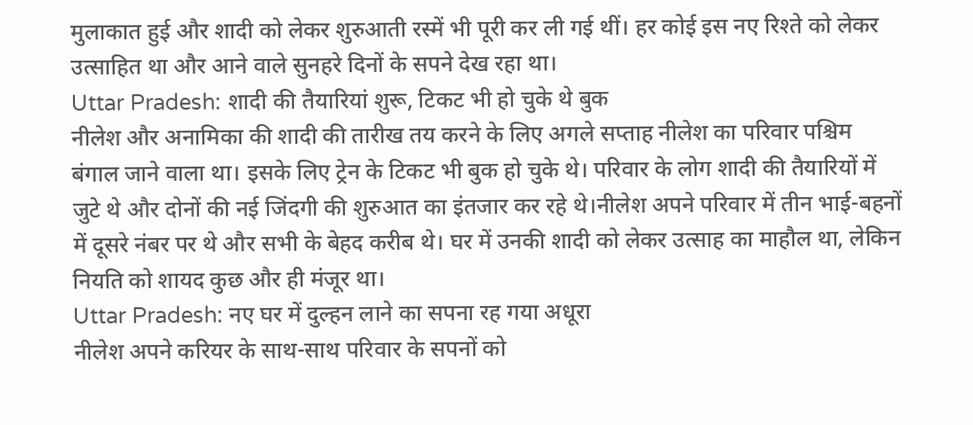मुलाकात हुई और शादी को लेकर शुरुआती रस्में भी पूरी कर ली गई थीं। हर कोई इस नए रिश्ते को लेकर उत्साहित था और आने वाले सुनहरे दिनों के सपने देख रहा था।
Uttar Pradesh: शादी की तैयारियां शुरू, टिकट भी हो चुके थे बुक
नीलेश और अनामिका की शादी की तारीख तय करने के लिए अगले सप्ताह नीलेश का परिवार पश्चिम बंगाल जाने वाला था। इसके लिए ट्रेन के टिकट भी बुक हो चुके थे। परिवार के लोग शादी की तैयारियों में जुटे थे और दोनों की नई जिंदगी की शुरुआत का इंतजार कर रहे थे।नीलेश अपने परिवार में तीन भाई-बहनों में दूसरे नंबर पर थे और सभी के बेहद करीब थे। घर में उनकी शादी को लेकर उत्साह का माहौल था, लेकिन नियति को शायद कुछ और ही मंजूर था।
Uttar Pradesh: नए घर में दुल्हन लाने का सपना रह गया अधूरा
नीलेश अपने करियर के साथ-साथ परिवार के सपनों को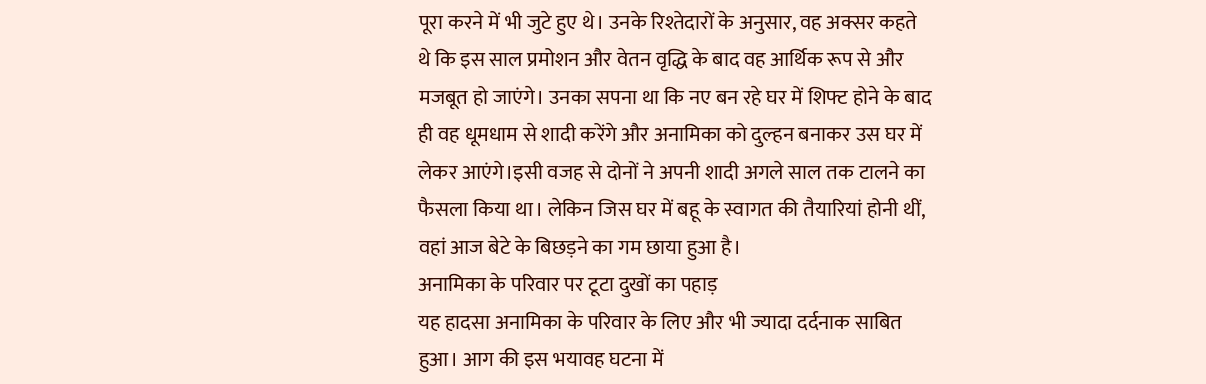पूरा करने में भी जुटे हुए थे। उनके रिश्तेदारों के अनुसार, वह अक्सर कहते थे कि इस साल प्रमोशन और वेतन वृद्धि के बाद वह आर्थिक रूप से और मजबूत हो जाएंगे। उनका सपना था कि नए बन रहे घर में शिफ्ट होने के बाद ही वह धूमधाम से शादी करेंगे और अनामिका को दुल्हन बनाकर उस घर में लेकर आएंगे।इसी वजह से दोनों ने अपनी शादी अगले साल तक टालने का फैसला किया था। लेकिन जिस घर में बहू के स्वागत की तैयारियां होनी थीं, वहां आज बेटे के बिछड़ने का गम छाया हुआ है।
अनामिका के परिवार पर टूटा दुखों का पहाड़
यह हादसा अनामिका के परिवार के लिए और भी ज्यादा दर्दनाक साबित हुआ। आग की इस भयावह घटना में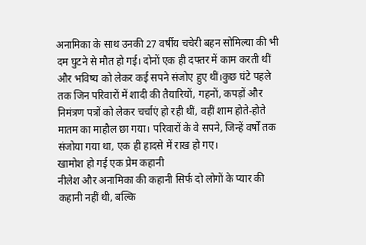अनामिका के साथ उनकी 27 वर्षीय चचेरी बहन सोमिल्या की भी दम घुटने से मौत हो गई। दोनों एक ही दफ्तर में काम करती थीं और भविष्य को लेकर कई सपने संजोए हुए थीं।कुछ घंटे पहले तक जिन परिवारों में शादी की तैयारियों, गहनों, कपड़ों और निमंत्रण पत्रों को लेकर चर्चाएं हो रही थीं, वहीं शाम होते-होते मातम का माहौल छा गया। परिवारों के वे सपने, जिन्हें वर्षों तक संजोया गया था, एक ही हादसे में राख हो गए।
खामोश हो गई एक प्रेम कहानी
नीलेश और अनामिका की कहानी सिर्फ दो लोगों के प्यार की कहानी नहीं थी, बल्कि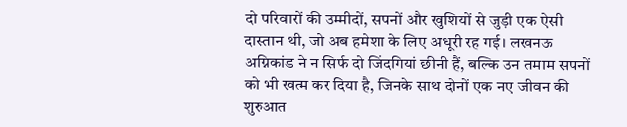दो परिवारों की उम्मीदों, सपनों और खुशियों से जुड़ी एक ऐसी दास्तान थी, जो अब हमेशा के लिए अधूरी रह गई। लखनऊ अग्निकांड ने न सिर्फ दो जिंदगियां छीनी हैं, बल्कि उन तमाम सपनों को भी खत्म कर दिया है, जिनके साथ दोनों एक नए जीवन की शुरुआत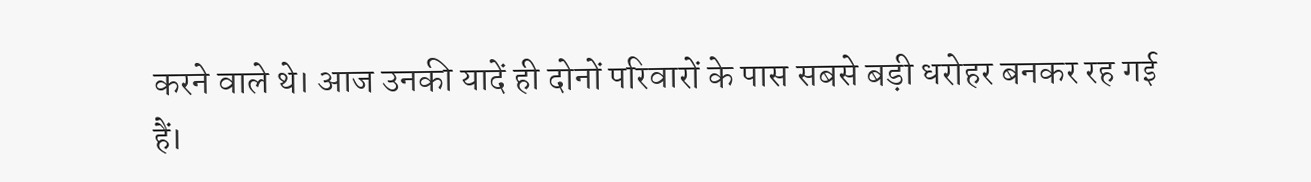करने वाले थे। आज उनकी यादें ही दोनों परिवारों के पास सबसे बड़ी धरोहर बनकर रह गई हैं।